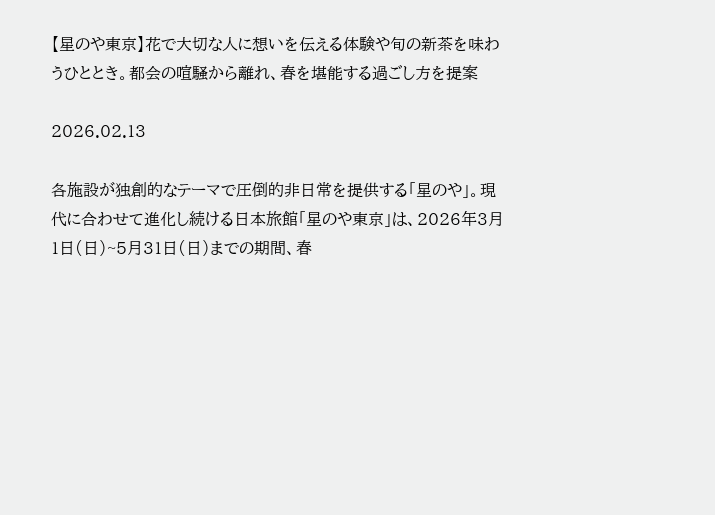【星のや東京】花で大切な人に想いを伝える体験や旬の新茶を味わうひととき。都会の喧騒から離れ、春を堪能する過ごし方を提案

2026.02.13

各施設が独創的なテーマで圧倒的非日常を提供する「星のや」。現代に合わせて進化し続ける日本旅館「星のや東京」は、2026年3月1日(日)~5月31日(日)までの期間、春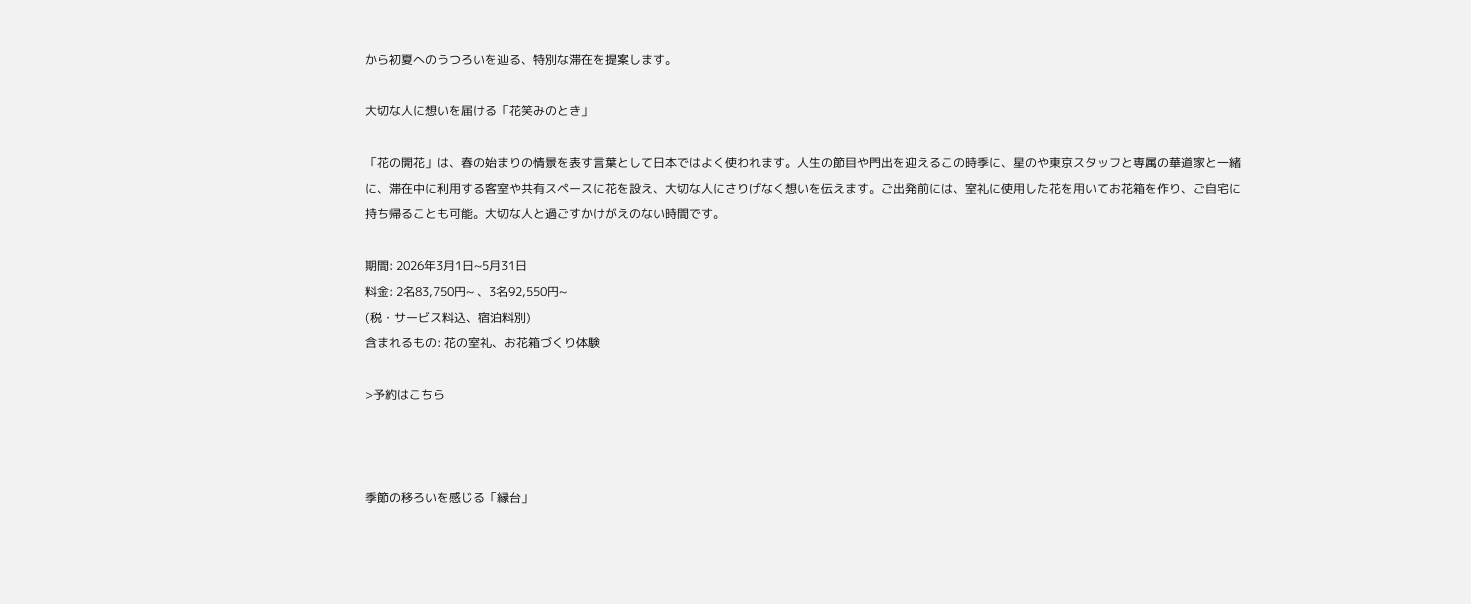から初夏へのうつろいを辿る、特別な滞在を提案します。

大切な人に想いを届ける「花笑みのとき」

「花の開花」は、春の始まりの情景を表す言葉として日本ではよく使われます。人生の節目や門出を迎えるこの時季に、星のや東京スタッフと専属の華道家と一緒に、滞在中に利用する客室や共有スペースに花を設え、大切な人にさりげなく想いを伝えます。ご出発前には、室礼に使用した花を用いてお花箱を作り、ご自宅に持ち帰ることも可能。大切な人と過ごすかけがえのない時間です。

期間: 2026年3月1日~5月31日
料金: 2名83,750円~ 、3名92,550円~
(税・サービス料込、宿泊料別)
含まれるもの: 花の室礼、お花箱づくり体験

>予約はこちら



季節の移ろいを感じる「縁台」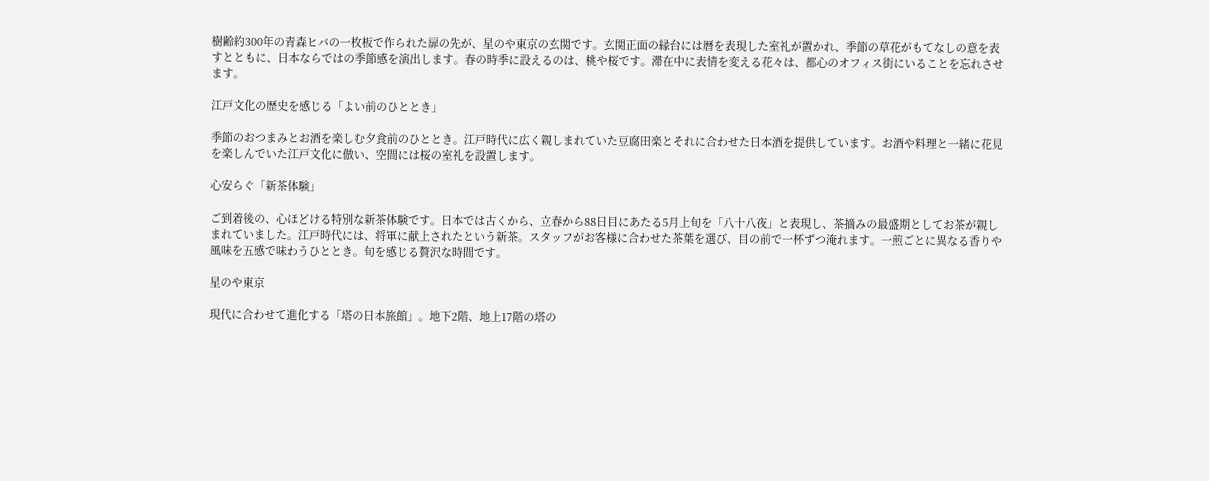樹齢約300年の青森ヒバの一枚板で作られた扉の先が、星のや東京の玄関です。玄関正面の縁台には暦を表現した室礼が置かれ、季節の草花がもてなしの意を表すとともに、日本ならではの季節感を演出します。春の時季に設えるのは、桃や桜です。滞在中に表情を変える花々は、都心のオフィス街にいることを忘れさせます。

江戸文化の歴史を感じる「よい前のひととき」

季節のおつまみとお酒を楽しむ夕食前のひととき。江戸時代に広く親しまれていた豆腐田楽とそれに合わせた日本酒を提供しています。お酒や料理と一緒に花見を楽しんでいた江戸文化に倣い、空間には桜の室礼を設置します。

心安らぐ「新茶体験」

ご到着後の、心ほどける特別な新茶体験です。日本では古くから、立春から88日目にあたる5月上旬を「八十八夜」と表現し、茶摘みの最盛期としてお茶が親しまれていました。江戸時代には、将軍に献上されたという新茶。スタッフがお客様に合わせた茶葉を選び、目の前で一杯ずつ淹れます。一煎ごとに異なる香りや風味を五感で味わうひととき。旬を感じる贅沢な時間です。

星のや東京

現代に合わせて進化する「塔の日本旅館」。地下2階、地上17階の塔の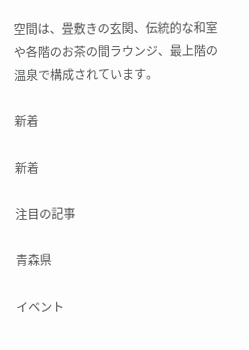空間は、畳敷きの玄関、伝統的な和室や各階のお茶の間ラウンジ、最上階の温泉で構成されています。

新着

新着

注目の記事

青森県

イベント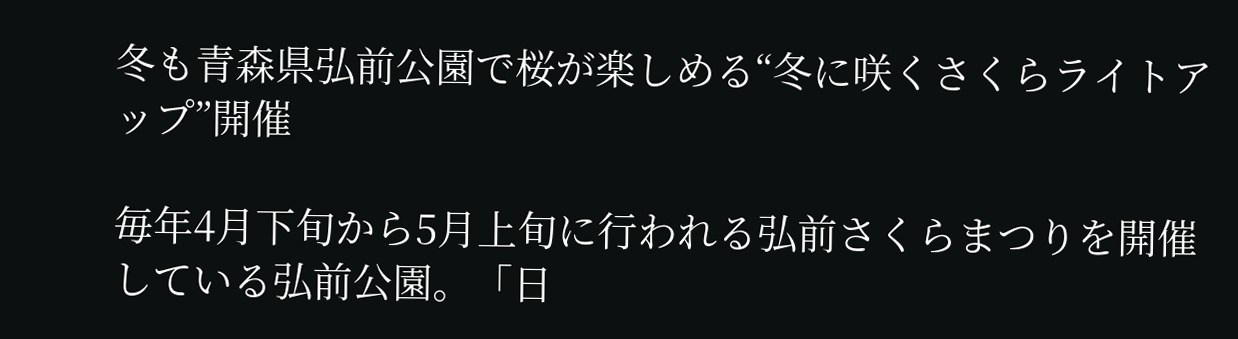冬も青森県弘前公園で桜が楽しめる“冬に咲くさくらライトアップ”開催

毎年4月下旬から5月上旬に行われる弘前さくらまつりを開催している弘前公園。「日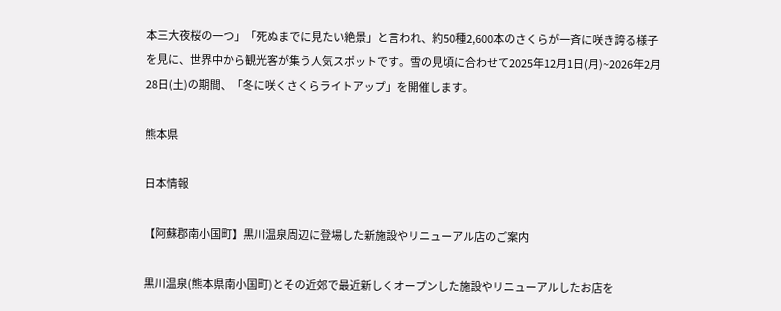本三大夜桜の一つ」「死ぬまでに見たい絶景」と言われ、約50種2,600本のさくらが一斉に咲き誇る様子を見に、世界中から観光客が集う人気スポットです。雪の見頃に合わせて2025年12月1日(月)~2026年2月28日(土)の期間、「冬に咲くさくらライトアップ」を開催します。

熊本県

日本情報

【阿蘇郡南小国町】黒川温泉周辺に登場した新施設やリニューアル店のご案内

黒川温泉(熊本県南小国町)とその近郊で最近新しくオープンした施設やリニューアルしたお店を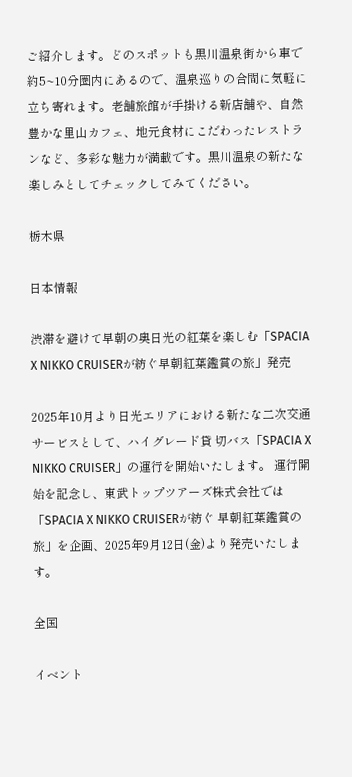ご紹介します。どのスポットも黒川温泉街から車で約5~10分圏内にあるので、温泉巡りの合間に気軽に立ち寄れます。老舗旅館が手掛ける新店舗や、自然豊かな里山カフェ、地元食材にこだわったレストランなど、多彩な魅力が満載です。黒川温泉の新たな楽しみとしてチェックしてみてください。

栃木県

日本情報

渋滞を避けて早朝の奥日光の紅葉を楽しむ「SPACIA X NIKKO CRUISERが紡ぐ早朝紅葉鑑賞の旅」発売

2025年10月より日光エリアにおける新たな二次交通サービスとして、ハイグレード貸 切バス「SPACIA X NIKKO CRUISER」の運行を開始いたします。 運行開始を記念し、東武トップツアーズ株式会社では「SPACIA X NIKKO CRUISERが紡ぐ 早朝紅葉鑑賞の旅」を企画、2025年9月12日(金)より発売いたします。

全国

イベント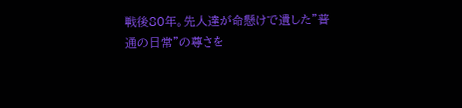戦後80年。先人達が命懸けで遺した”普通の日常”の尊さを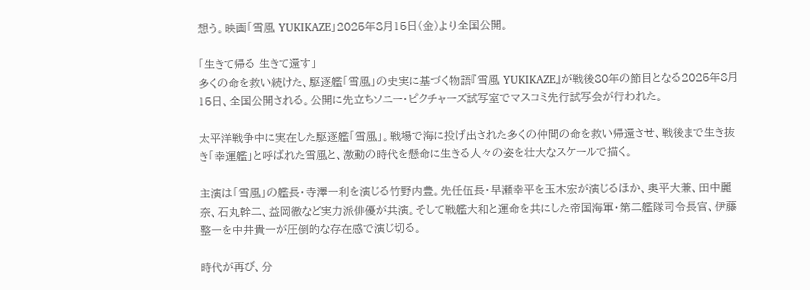想う。映画「雪風 YUKIKAZE」2025年8月15日(金)より全国公開。

「生きて帰る 生きて還す」
多くの命を救い続けた、駆逐艦「雪風」の史実に基づく物語『雪風 YUKIKAZE』が戦後80年の節目となる2025年8月15日、全国公開される。公開に先立ちソニー・ピクチャーズ試写室でマスコミ先行試写会が行われた。

太平洋戦争中に実在した駆逐艦「雪風」。戦場で海に投げ出された多くの仲間の命を救い帰還させ、戦後まで生き抜き「幸運艦」と呼ばれた雪風と、激動の時代を懸命に生きる人々の姿を壮大なスケールで描く。

主演は「雪風」の艦長・寺澤一利を演じる竹野内豊。先任伍長・早瀬幸平を玉木宏が演じるほか、奥平大兼、田中麗奈、石丸幹二、益岡徹など実力派俳優が共演。そして戦艦大和と運命を共にした帝国海軍・第二艦隊司令長官、伊藤整一を中井貴一が圧倒的な存在感で演じ切る。

時代が再び、分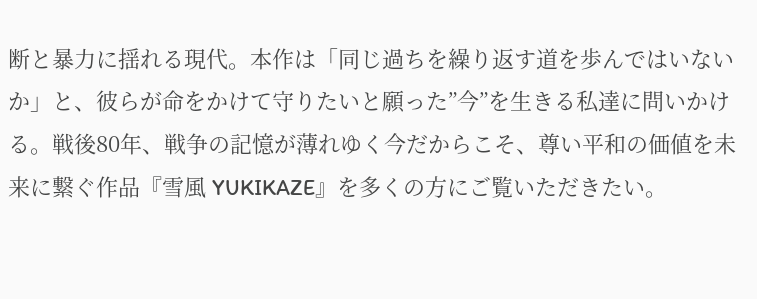断と暴力に揺れる現代。本作は「同じ過ちを繰り返す道を歩んではいないか」と、彼らが命をかけて守りたいと願った”今”を生きる私達に問いかける。戦後80年、戦争の記憶が薄れゆく今だからこそ、尊い平和の価値を未来に繋ぐ作品『雪風 YUKIKAZE』を多くの方にご覧いただきたい。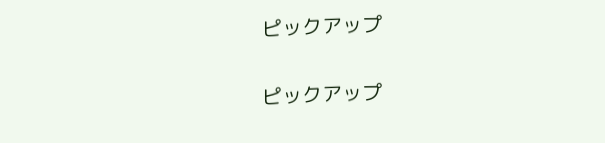ピックアップ

ピックアップ